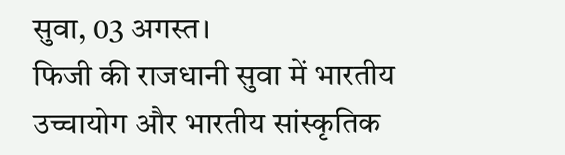सुवा, 03 अगस्त।
फिजी की राजधानी सुवा में भारतीय उच्चायोग और भारतीय सांस्कृतिक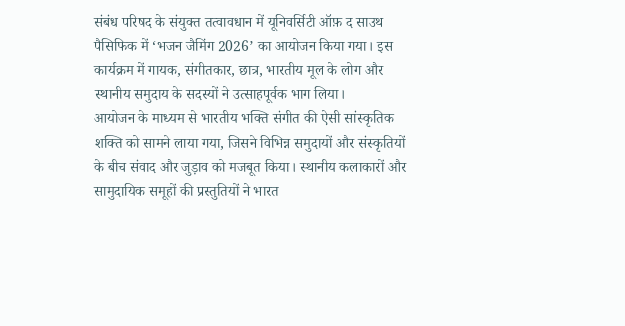संबंध परिषद के संयुक्त तत्वावधान में यूनिवर्सिटी ऑफ़ द साउथ पैसिफिक में ‘भजन जैमिंग 2026’ का आयोजन किया गया। इस कार्यक्रम में गायक, संगीतकार, छात्र, भारतीय मूल के लोग और स्थानीय समुदाय के सदस्यों ने उत्साहपूर्वक भाग लिया।
आयोजन के माध्यम से भारतीय भक्ति संगीत की ऐसी सांस्कृतिक शक्ति को सामने लाया गया, जिसने विभिन्न समुदायों और संस्कृतियों के बीच संवाद और जुड़ाव को मजबूत किया। स्थानीय कलाकारों और सामुदायिक समूहों की प्रस्तुतियों ने भारत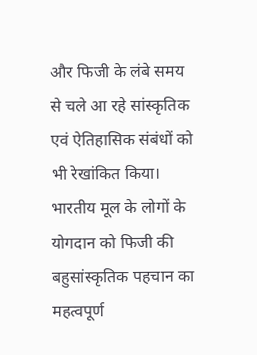और फिजी के लंबे समय से चले आ रहे सांस्कृतिक एवं ऐतिहासिक संबंधों को भी रेखांकित किया। भारतीय मूल के लोगों के योगदान को फिजी की बहुसांस्कृतिक पहचान का महत्वपूर्ण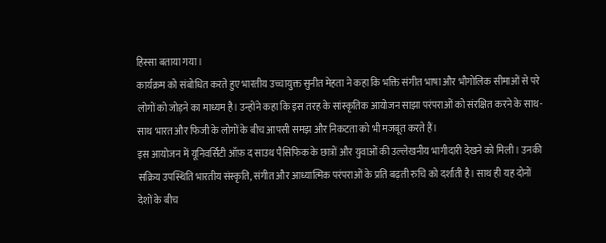हिस्सा बताया गया।
कार्यक्रम को संबोधित करते हुए भारतीय उच्चायुक्त सुनीत मेहता ने कहा कि भक्ति संगीत भाषा और भौगोलिक सीमाओं से परे लोगों को जोड़ने का माध्यम है। उन्होंने कहा कि इस तरह के सांस्कृतिक आयोजन साझा परंपराओं को संरक्षित करने के साथ-साथ भारत और फिजी के लोगों के बीच आपसी समझ और निकटता को भी मजबूत करते हैं।
इस आयोजन में यूनिवर्सिटी ऑफ़ द साउथ पैसिफिक के छात्रों और युवाओं की उल्लेखनीय भागीदारी देखने को मिली। उनकी सक्रिय उपस्थिति भारतीय संस्कृति, संगीत और आध्यात्मिक परंपराओं के प्रति बढ़ती रुचि को दर्शाती है। साथ ही यह दोनों देशों के बीच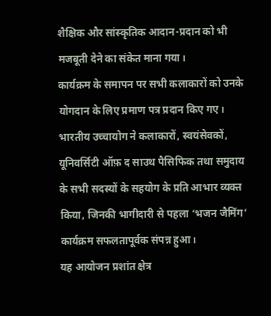शैक्षिक और सांस्कृतिक आदान-प्रदान को भी मजबूती देने का संकेत माना गया।
कार्यक्रम के समापन पर सभी कलाकारों को उनके योगदान के लिए प्रमाण पत्र प्रदान किए गए। भारतीय उच्चायोग ने कलाकारों, स्वयंसेवकों, यूनिवर्सिटी ऑफ़ द साउथ पैसिफिक तथा समुदाय के सभी सदस्यों के सहयोग के प्रति आभार व्यक्त किया, जिनकी भागीदारी से पहला ‘भजन जैमिंग’ कार्यक्रम सफलतापूर्वक संपन्न हुआ।
यह आयोजन प्रशांत क्षेत्र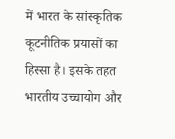में भारत के सांस्कृतिक कूटनीतिक प्रयासों का हिस्सा है। इसके तहत भारतीय उच्चायोग और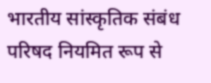भारतीय सांस्कृतिक संबंध परिषद नियमित रूप से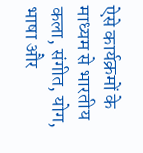ऐसे कार्यक्रमों के माध्यम से भारतीय कला, संगीत, योग, भाषा और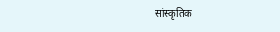सांस्कृतिक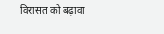विरासत को बढ़ावा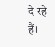दे रहे हैं।